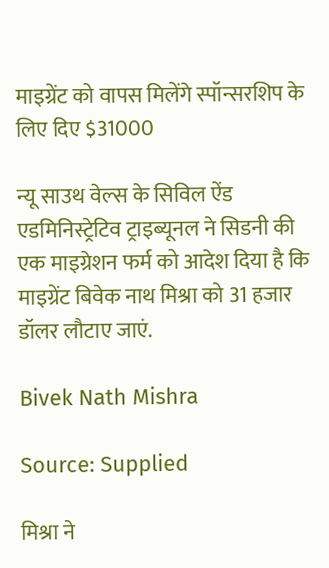माइग्रेंट को वापस मिलेंगे स्पॉन्सरशिप के लिए दिए $31000

न्यू साउथ वेल्स के सिविल ऐंड एडमिनिस्ट्रेटिव ट्राइब्यूनल ने सिडनी की एक माइग्रेशन फर्म को आदेश दिया है कि माइग्रेंट बिवेक नाथ मिश्रा को 31 हजार डॉलर लौटाए जाएं.

Bivek Nath Mishra

Source: Supplied

मिश्रा ने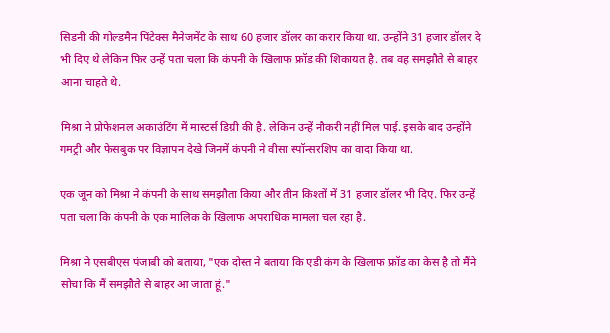सिडनी की गोल्डमैन पिंटेक्स मैनेजमेंट के साथ 60 हजार डॉलर का करार किया था. उन्होंने 31 हजार डॉलर दे भी दिए थे लेकिन फिर उन्हें पता चला कि कंपनी के खिलाफ फ्रॉड की शिकायत है. तब वह समझौते से बाहर आना चाहते थे.

मिश्रा ने प्रोफेशनल अकाउंटिंग में मास्टर्स डिग्री की है. लेकिन उन्हें नौकरी नहीं मिल पाई. इसके बाद उन्होंने गमट्री और फेसबुक पर विज्ञापन देखे जिनमें कंपनी ने वीसा स्पॉन्सरशिप का वादा किया था.

एक जून को मिश्रा ने कंपनी के साथ समझौता किया और तीन किश्तों में 31 हजार डॉलर भी दिए. फिर उन्हें पता चला कि कंपनी के एक मालिक के खिलाफ अपराधिक मामला चल रहा है.

मिश्रा ने एसबीएस पंजाबी को बताया, "एक दोस्त ने बताया कि एडी कंग के खिलाफ फ्रॉड का केस है तो मैंने सोचा कि मैं समझौते से बाहर आ जाता हूं."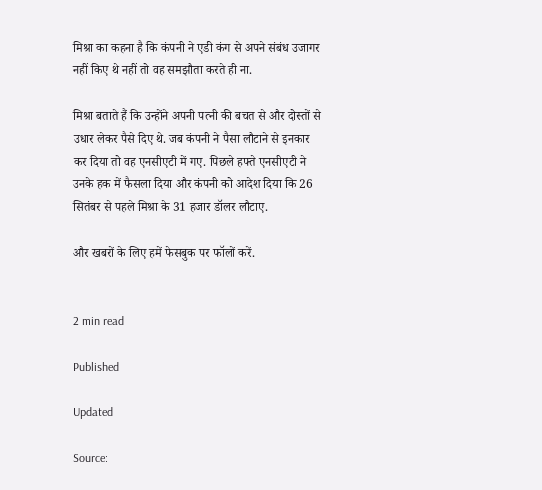मिश्रा का कहना है कि कंपनी ने एडी कंग से अपने संबंध उजागर नहीं किए थे नहीं तो वह समझौता करते ही ना.

मिश्रा बताते हैं कि उन्होंने अपनी पत्नी की बचत से और दोस्तों से उधार लेकर पैसे दिए थे. जब कंपनी ने पैसा लौटाने से इनकार कर दिया तो वह एनसीएटी में गए. पिछले हफ्ते एनसीएटी ने उनके हक में फैसला दिया और कंपनी को आदेश दिया कि 26 सितंबर से पहले मिश्रा के 31 हजार डॉलर लौटाए.

और खबरों के लिए हमें फेसबुक पर फॉलों करें.


2 min read

Published

Updated

Source: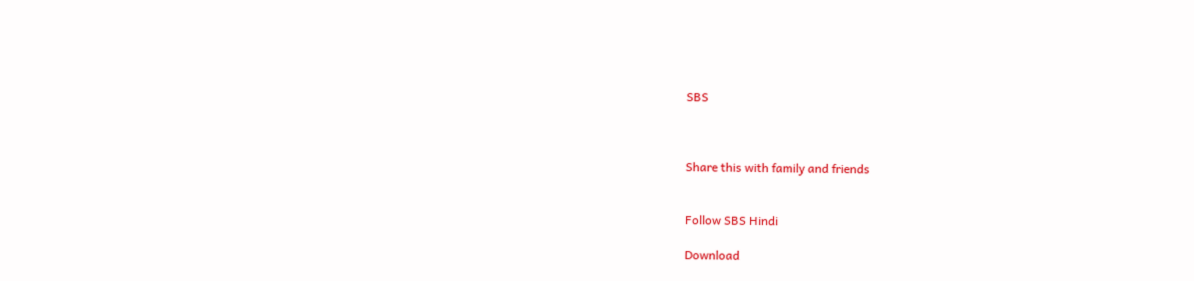SBS



Share this with family and friends


Follow SBS Hindi

Download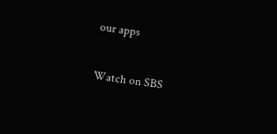our apps

Watch on SBS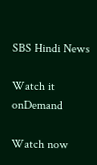SBS Hindi News

Watch it onDemand

Watch now